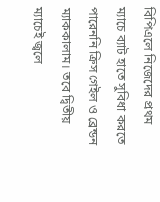বিপিএলে নিজেদের প্রথম ম্যাচে ব্যাট হাতে সুবিধা করতে পারেননি ক্রিস গেইল ও ব্রেন্ডন ম্যাককালাম। তবে দ্বিতীয় ম্যাচেই জ্বলে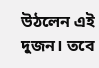উঠলেন এই দুজন। তবে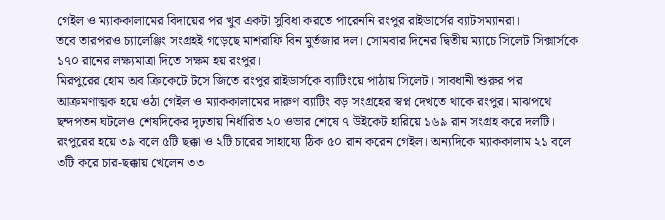গেইল ও ম্যাককালামের বিদায়ের পর খুব একটা সুবিধা করতে পারেননি রংপুর রাইডার্সের ব্যাটসম্যানরা।
তবে তারপরও চ্যালেঞ্জিং সংগ্রহই গড়েছে মাশরাফি বিন মুর্তজার দল। সোমবার দিনের দ্বিতীয় ম্যাচে সিলেট সিক্সার্সকে ১৭০ রানের লক্ষ্যমাত্রা দিতে সক্ষম হয় রংপুর।
মিরপুরের হোম অব ক্রিকেটে টসে জিতে রংপুর রাইডার্সকে ব্যাটিংয়ে পাঠায় সিলেট। সাবধানী শুরুর পর আক্রমণাত্মক হয়ে ওঠা গেইল ও ম্যাককালামের দারুণ ব্যাটিং বড় সংগ্রহের স্বপ্ন দেখতে থাকে রংপুর। মাঝপথে ছন্দপতন ঘটলেও শেষদিকের দৃঢ়তায় নির্ধারিত ২০ ওভার শেষে ৭ উইকেট হারিয়ে ১৬৯ রান সংগ্রহ করে দলটি।
রংপুরের হয়ে ৩৯ বলে ৫টি ছক্কা ও ২টি চারের সাহায্যে ঠিক ৫০ রান করেন গেইল। অন্যদিকে ম্যাককালাম ২১ বলে ৩টি করে চার-ছক্কায় খেলেন ৩৩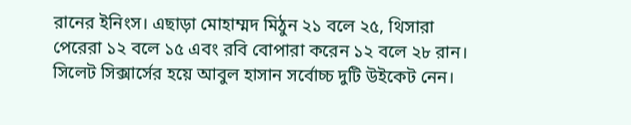রানের ইনিংস। এছাড়া মোহাম্মদ মিঠুন ২১ বলে ২৫, থিসারা পেরেরা ১২ বলে ১৫ এবং রবি বোপারা করেন ১২ বলে ২৮ রান।
সিলেট সিক্সার্সের হয়ে আবুল হাসান সর্বোচ্চ দুটি উইকেট নেন।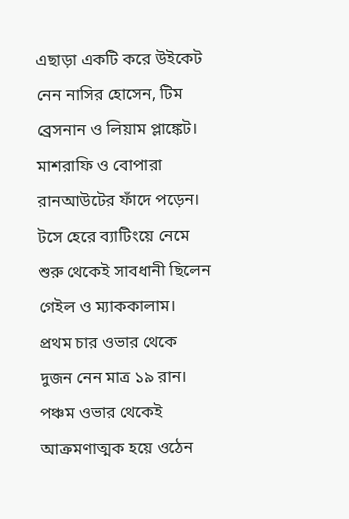এছাড়া একটি করে উইকেট নেন নাসির হোসেন, টিম ব্রেসনান ও লিয়াম প্লাঙ্কেট। মাশরাফি ও বোপারা রানআউটের ফাঁদে পড়েন।
টসে হেরে ব্যাটিংয়ে নেমে শুরু থেকেই সাবধানী ছিলেন গেইল ও ম্যাককালাম। প্রথম চার ওভার থেকে দুজন নেন মাত্র ১৯ রান। পঞ্চম ওভার থেকেই আক্রমণাত্মক হয়ে ওঠেন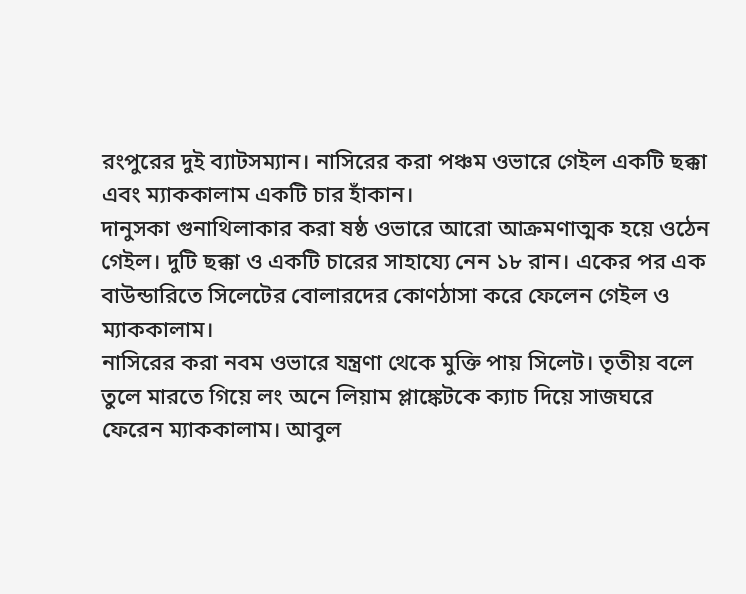রংপুরের দুই ব্যাটসম্যান। নাসিরের করা পঞ্চম ওভারে গেইল একটি ছক্কা এবং ম্যাককালাম একটি চার হাঁকান।
দানুসকা গুনাথিলাকার করা ষষ্ঠ ওভারে আরো আক্রমণাত্মক হয়ে ওঠেন গেইল। দুটি ছক্কা ও একটি চারের সাহায্যে নেন ১৮ রান। একের পর এক বাউন্ডারিতে সিলেটের বোলারদের কোণঠাসা করে ফেলেন গেইল ও ম্যাককালাম।
নাসিরের করা নবম ওভারে যন্ত্রণা থেকে মুক্তি পায় সিলেট। তৃতীয় বলে তুলে মারতে গিয়ে লং অনে লিয়াম প্লাঙ্কেটকে ক্যাচ দিয়ে সাজঘরে ফেরেন ম্যাককালাম। আবুল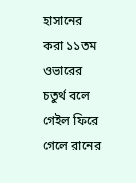হাসানের করা ১১তম ওভারের চতুর্থ বলে গেইল ফিরে গেলে রানের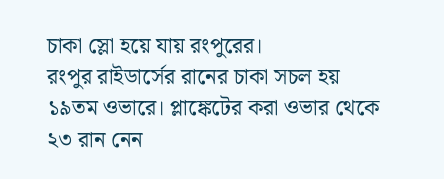চাকা স্লো হয়ে যায় রংপুরের।
রংপুর রাইডার্সের রানের চাকা সচল হয় ১৯তম ওভারে। প্লাঙ্কেটের করা ওভার থেকে ২৩ রান নেন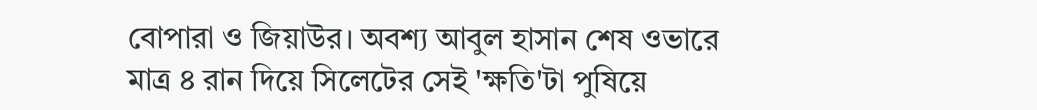বোপারা ও জিয়াউর। অবশ্য আবুল হাসান শেষ ওভারে মাত্র ৪ রান দিয়ে সিলেটের সেই 'ক্ষতি'টা পুষিয়ে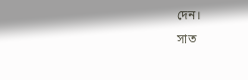দেন।
সাত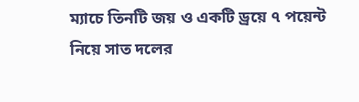ম্যাচে তিনটি জয় ও একটি ড্রয়ে ৭ পয়েন্ট নিয়ে সাত দলের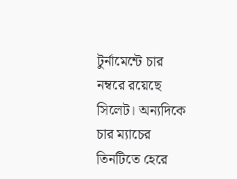টুর্নামেন্টে চার নম্বরে রয়েছে সিলেট। অন্যদিকে চার ম্যাচের তিনটিতে হেরে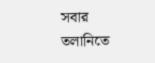সবার তলানিতে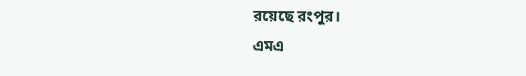রয়েছে রংপুর।
এমএ